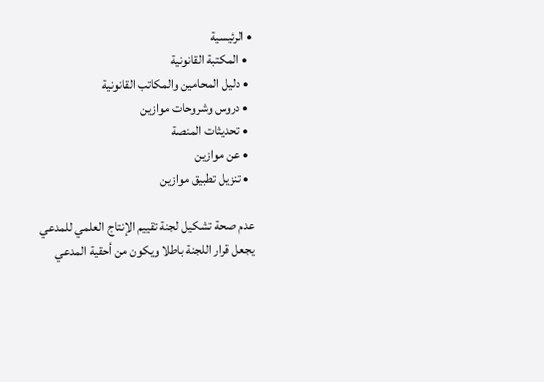• الرئيسية
  • المكتبة القانونية
  • دليل المحامين والمكاتب القانونية
  • دروس وشروحات موازين
  • تحديثات المنصة
  • عن موازين
  • تنزيل تطبيق موازين

عدم صحة تشكيل لجنة تقييم الإنتاج العلمي للمدعي يجعل قرار اللجنة باطلا ويكون من أحقية المدعي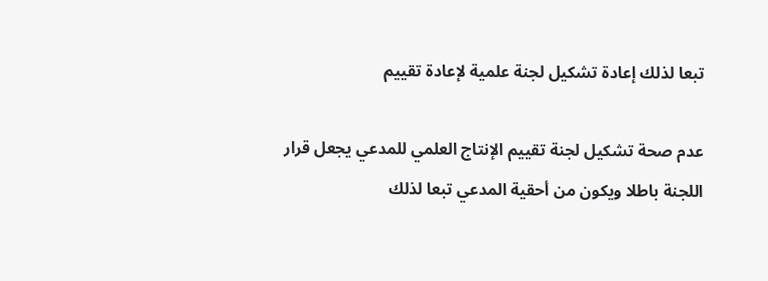تبعا لذلك إعادة تشكيل لجنة علمية لإعادة تقييم

عدم صحة تشكيل لجنة تقييم الإنتاج العلمي للمدعي يجعل قرار اللجنة باطلا ويكون من أحقية المدعي تبعا لذلك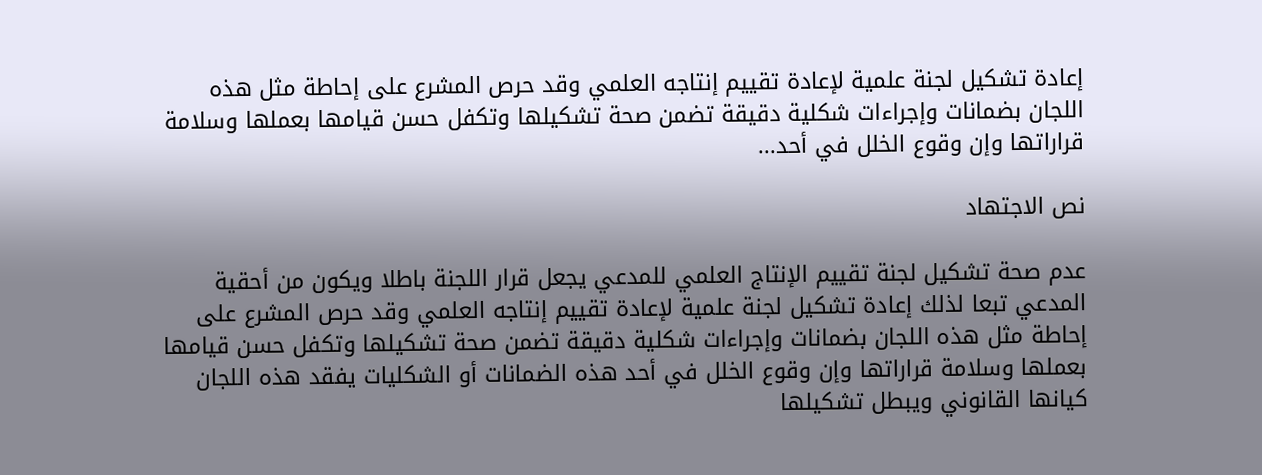إعادة تشكيل لجنة علمية لإعادة تقييم إنتاجه العلمي وقد حرص المشرع على إحاطة مثل هذه اللجان بضمانات وإجراءات شكلية دقيقة تضمن صحة تشكيلها وتكفل حسن قيامها بعملها وسلامة قراراتها وإن وقوع الخلل في أحد...

نص الاجتهاد

عدم صحة تشكيل لجنة تقييم الإنتاج العلمي للمدعي يجعل قرار اللجنة باطلا ويكون من أحقية المدعي تبعا لذلك إعادة تشكيل لجنة علمية لإعادة تقييم إنتاجه العلمي وقد حرص المشرع على إحاطة مثل هذه اللجان بضمانات وإجراءات شكلية دقيقة تضمن صحة تشكيلها وتكفل حسن قيامها بعملها وسلامة قراراتها وإن وقوع الخلل في أحد هذه الضمانات أو الشكليات يفقد هذه اللجان كيانها القانوني ويبطل تشكيلها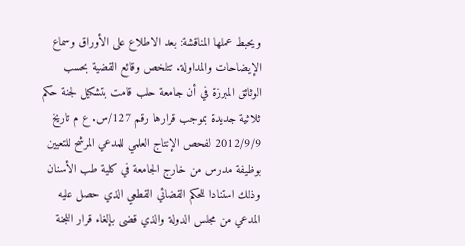ويحبط عملها المناقشة: بعد الاطلاع على الأوراق وسماع الإيضاحات والمداولة. تتلخص وقائع القضية بحسب الوثائق المبرزة في أن جامعة حلب قامت بتشكيل لجنة حكم ثلاثية جديدة بموجب قرارها رقم 127/س. ع م تاريخ 2012/9/9 لفحص الإنتاج العلمي للمدعي المرشح للتعيين بوظيفة مدرس من خارج الجامعة في كلية طب الأسنان وذلك استنادا للحكم القضائي القطعي الذي حصل عليه المدعي من مجلس الدولة والذي قضى بإلغاء قرار اللجنة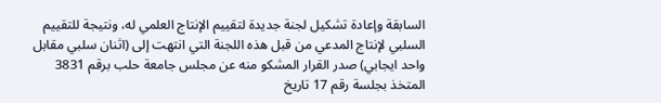السابقة وإعادة تشكيل لجنة جديدة لتقييم الإنتاج العلمي له، ونتيجة للتقييم السلبي لإنتاج المدعي من قبل هذه اللجنة التي انتهت إلى (اثنان سلبي مقابل واحد ايجابي) صدر القرار المشكو منه عن مجلس جامعة حلب برقم 3831 المتخذ بجلسة رقم 17 تاريخ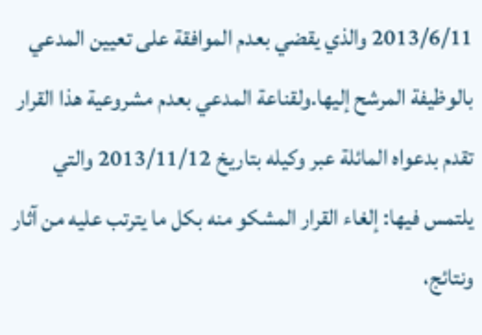2013/6/11 والذي يقضي بعدم الموافقة على تعيين المدعي بالوظيفة المرشح إليها.ولقناعة المدعي بعدم مشروعية هذا القرار تقدم بدعواه المائلة عبر وكيله بتاريخ 2013/11/12 والتي يلتمس فيها: إلغاء القرار المشكو منه بكل ما يترتب عليه من آثار ونتائج،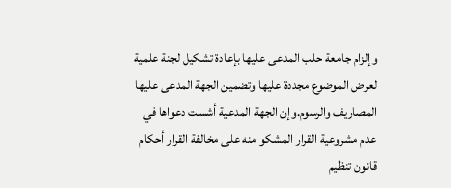وإلزام جامعة حلب المدعى عليها بإعادة تشكيل لجنة علمية لعرض الموضوع مجددة عليها وتضمين الجهة المدعى عليها المصاريف والرسوم.وإن الجهة المدعية أشست دعواها في عدم مشروعية القرار المشكو منه على مخالفة القرار أحكام قانون تنظيم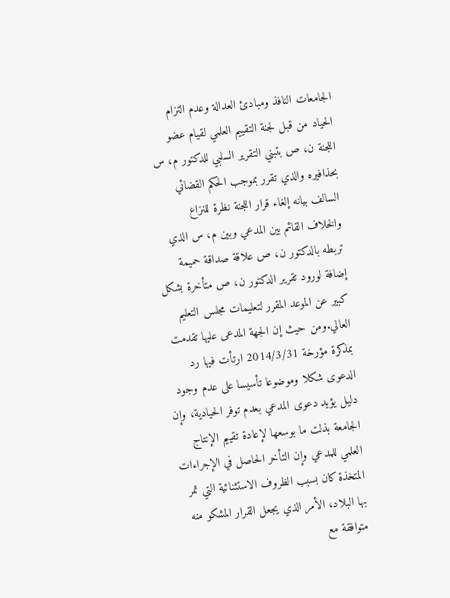الجامعات النافذ ومبادئ العدالة وعدم التزام الحياد من قبل لجنة التقييم العلمي لقيام عضو اللجنة ن، ص بتبني التقرير السلبي للدكتور م، س بحذافيره والذي تقرر بموجب الحكم القضائي السالف بيانه إلغاء قرار اللجنة نظرة للنزاع والخلاف القائم بين المدعي وبين م، س الذي تربطه بالدكتور ن، ص علاقة صداقة حميمة إضافة لورود تقرير الدكتور ن، ص متأخرة بشكل كبير عن الموعد المقرر لتعليمات مجلس التعليم العالي.ومن حيث إن الجهة المدعى عليها تقدمت بمذكرة مؤرخة 2014/3/31 ارتأت فيها رد الدعوى شكلا وموضوعا تأسيسا على عدم وجود دليل يؤيد دعوى المدعي بعدم توفر الحيادية، وإن الجامعة بذلت ما بوسعها لإعادة تقييم الإنتاج العلمي للمدعي وإن التأخر الحاصل في الإجراءات المتخذة كان بسبب الظروف الاستثنائية التي تمر بها البلاد، الأمر الذي يجعل القرار المشكو منه متوافقة مع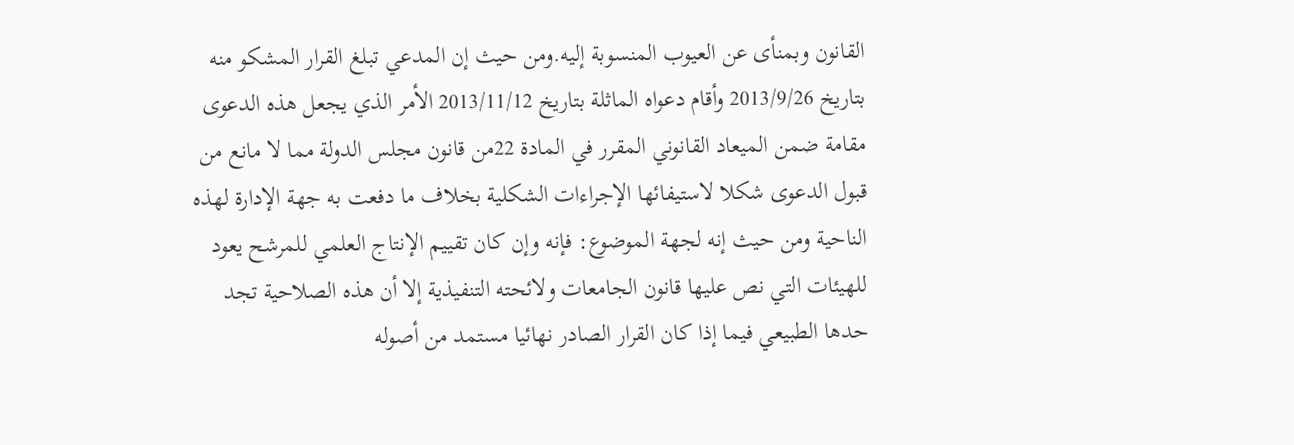القانون وبمنأى عن العيوب المنسوبة إليه.ومن حيث إن المدعي تبلغ القرار المشكو منه بتاريخ 2013/9/26 وأقام دعواه الماثلة بتاريخ 2013/11/12 الأمر الذي يجعل هذه الدعوى مقامة ضمن الميعاد القانوني المقرر في المادة 22من قانون مجلس الدولة مما لا مانع من قبول الدعوى شكلا لاستيفائها الإجراءات الشكلية بخلاف ما دفعت به جهة الإدارة لهذه الناحية ومن حيث إنه لجهة الموضوع: فإنه وإن كان تقييم الإنتاج العلمي للمرشح يعود للهيئات التي نص عليها قانون الجامعات ولائحته التنفيذية إلا أن هذه الصلاحية تجد حدها الطبيعي فيما إذا كان القرار الصادر نهائيا مستمد من أصوله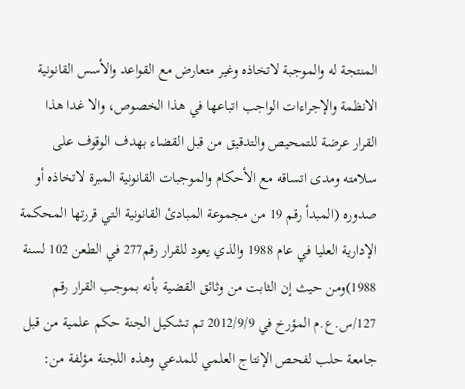المنتجة له والموجبة لاتخاذه وغير متعارض مع القواعد والأسس القانونية الانظمة والإجراءات الواجب اتباعها في هذا الخصوص، والا غدا هذا القرار عرضة للتمحيص والتدقيق من قبل القضاء بهدف الوقوف على سلامته ومدى اتساقه مع الأحكام والموجبات القانونية المبرة لاتخاذه أو صدوره (المبدأ رقم 19 من مجموعة المبادئ القانونية التي قررتها المحكمة الإدارية العليا في عام 1988 والذي يعود للقرار رقم277 في الطعن 102 لسنة 1988)ومن حيث إن الثابت من وثائق القضية بأنه بموجب القرار رقم 127/س.ع.م المؤرخ في 2012/9/9 تم تشكيل الجنة حكم علمية من قبل جامعة حلب لفحص الإنتاج العلمي للمدعي وهذه اللجنة مؤلفة من: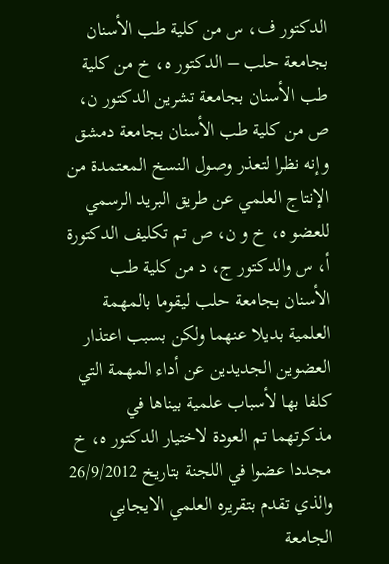الدكتور ف، س من كلية طب الأسنان بجامعة حلب – الدكتور ه، خ من كلية طب الأسنان بجامعة تشرين الدكتور ن، ص من كلية طب الأسنان بجامعة دمشق وإنه نظرا لتعذر وصول النسخ المعتمدة من الإنتاج العلمي عن طريق البريد الرسمي للعضو ه، خ و ن، ص تم تكليف الدكتورة أ، س والدكتور ج، د من كلية طب الأسنان بجامعة حلب ليقوما بالمهمة العلمية بديلا عنهما ولكن بسبب اعتذار العضوين الجديدين عن أداء المهمة التي كلفا بها لأسباب علمية بيناها في مذكرتهما تم العودة لاختيار الدكتور ه، خ مجددا عضوا في اللجنة بتاريخ 26/9/2012 والذي تقدم بتقريره العلمي الايجابي الجامعة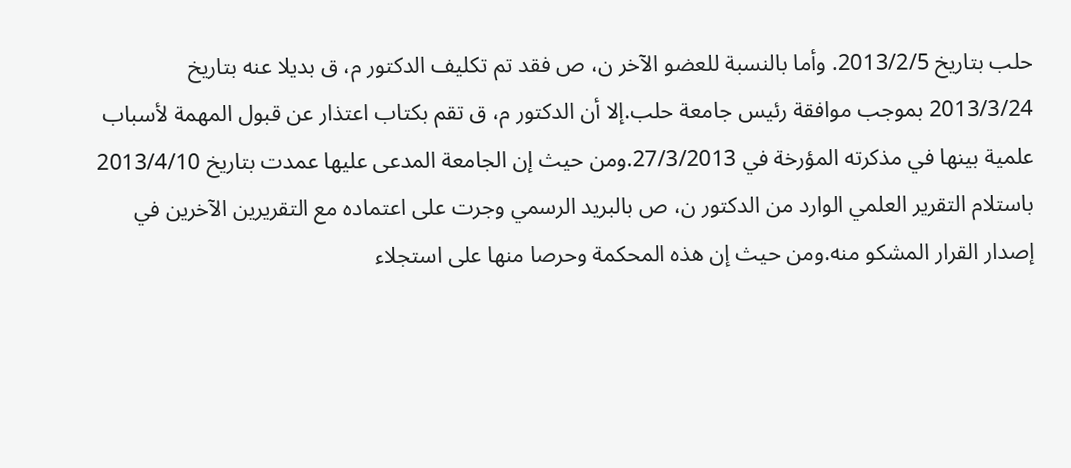حلب بتاريخ 2013/2/5. وأما بالنسبة للعضو الآخر ن، ص فقد تم تكليف الدكتور م، ق بديلا عنه بتاريخ 2013/3/24 بموجب موافقة رئيس جامعة حلب.إلا أن الدكتور م، ق تقم بكتاب اعتذار عن قبول المهمة لأسباب علمية بينها في مذكرته المؤرخة في 27/3/2013.ومن حيث إن الجامعة المدعى عليها عمدت بتاريخ 2013/4/10 باستلام التقرير العلمي الوارد من الدكتور ن، ص بالبريد الرسمي وجرت على اعتماده مع التقريرين الآخرين في إصدار القرار المشكو منه.ومن حيث إن هذه المحكمة وحرصا منها على استجلاء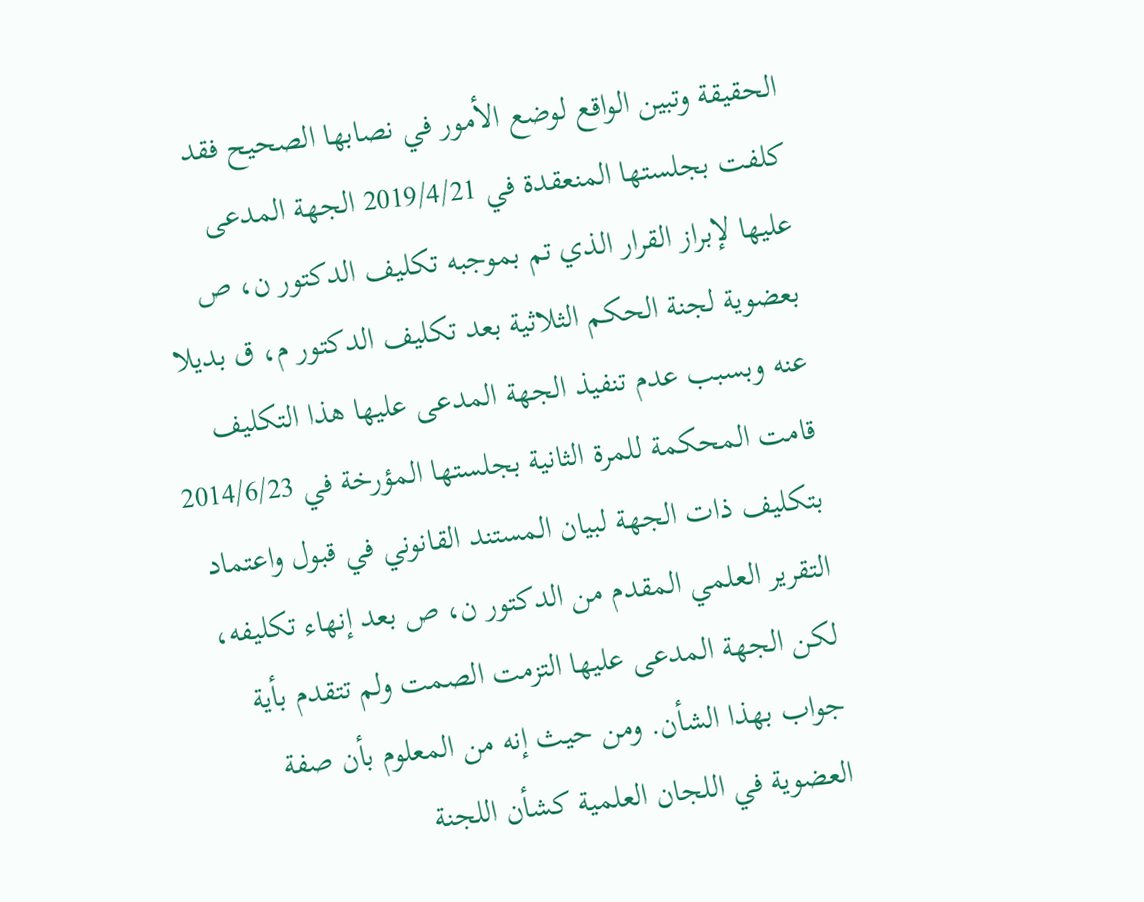الحقيقة وتبين الواقع لوضع الأمور في نصابها الصحيح فقد كلفت بجلستها المنعقدة في 2019/4/21 الجهة المدعى عليها لإبراز القرار الذي تم بموجبه تكليف الدكتور ن، ص بعضوية لجنة الحكم الثلاثية بعد تكليف الدكتور م، ق بديلا عنه وبسبب عدم تنفيذ الجهة المدعى عليها هذا التكليف قامت المحكمة للمرة الثانية بجلستها المؤرخة في 2014/6/23 بتكليف ذات الجهة لبيان المستند القانوني في قبول واعتماد التقرير العلمي المقدم من الدكتور ن، ص بعد إنهاء تكليفه، لكن الجهة المدعى عليها التزمت الصمت ولم تتقدم بأية جواب بهذا الشأن. ومن حيث إنه من المعلوم بأن صفة العضوية في اللجان العلمية كشأن اللجنة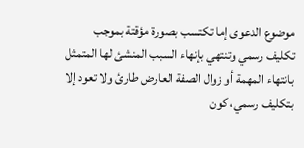موضوع الدعوى إما تكتسب بصورة مؤقتة بموجب تكليف رسمي وتنتهي بإنهاء السبب المنشئ لها المتمثل بانتهاء المهمة أو زوال الصفة العارض طارئ ولا تعود إلا بتكليف رسمي، كون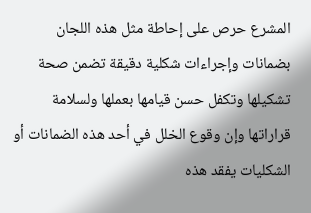المشرع حرص على إحاطة مثل هذه اللجان بضمانات وإجراءات شكلية دقيقة تضمن صحة تشكيلها وتكفل حسن قيامها بعملها ولسلامة قراراتها وإن وقوع الخلل في أحد هذه الضمانات أو الشكليات يفقد هذه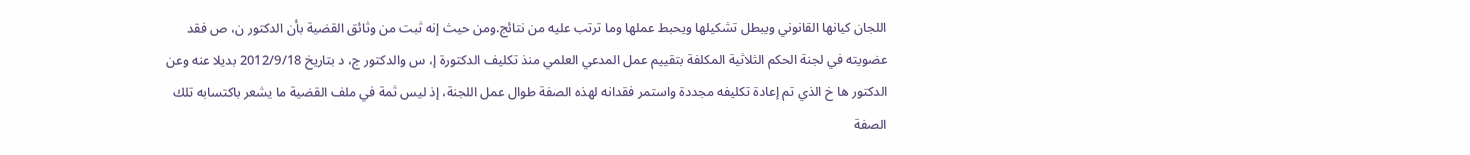اللجان كيانها القانوني ويبطل تشكيلها ويحبط عملها وما ترتب عليه من نتائج.ومن حيث إنه ثبت من وثائق القضية بأن الدكتور ن، ص فقد عضويته في لجنة الحكم الثلاثية المكلفة بتقييم عمل المدعي العلمي منذ تكليف الدكتورة إ، س والدكتور ج، د بتاريخ 2012/9/18 بديلا عنه وعن الدكتور ها خ الذي تم إعادة تكليفه مجددة واستمر فقدانه لهذه الصفة طوال عمل اللجنة، إذ ليس ثمة في ملف القضية ما يشعر باكتسابه تلك الصفة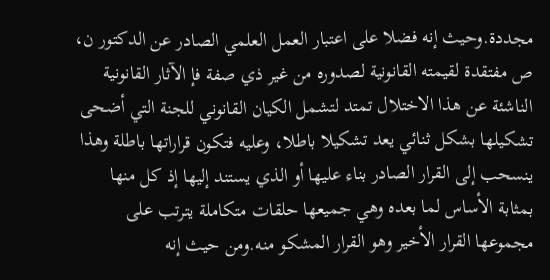مجددة.وحيث إنه فضلا على اعتبار العمل العلمي الصادر عن الدكتور ن، ص مفتقدة لقيمته القانونية لصدوره من غير ذي صفة فإ الآثار القانونية الناشئة عن هذا الاختلال تمتد لتشمل الكيان القانوني للجنة التي أضحى تشكيلها بشكل ثنائي يعد تشكيلا باطلا، وعليه فتكون قراراتها باطلة وهذا ينسحب إلى القرار الصادر بناء عليها أو الذي يستند إليها إذ كل منها بمثابة الأساس لما بعده وهي جميعها حلقات متكاملة يترتب على مجموعها القرار الأخير وهو القرار المشكو منه.ومن حيث إنه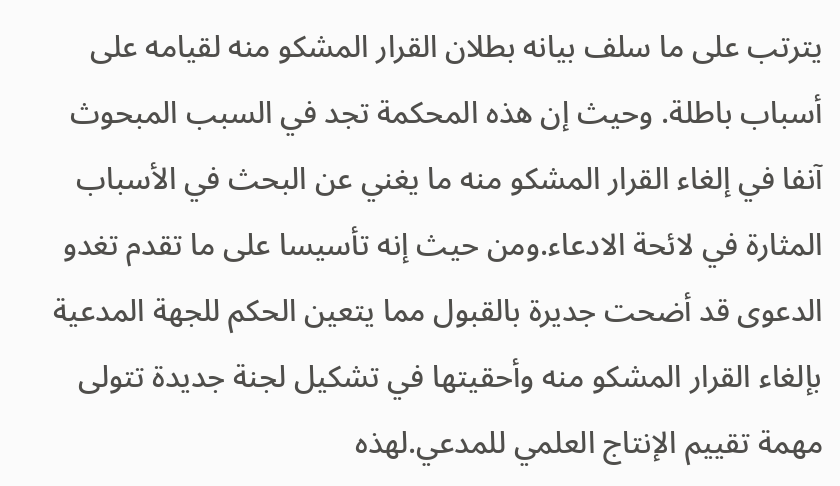يترتب على ما سلف بيانه بطلان القرار المشكو منه لقيامه على أسباب باطلة. وحيث إن هذه المحكمة تجد في السبب المبحوث آنفا في إلغاء القرار المشكو منه ما يغني عن البحث في الأسباب المثارة في لائحة الادعاء.ومن حيث إنه تأسيسا على ما تقدم تغدو الدعوى قد أضحت جديرة بالقبول مما يتعين الحكم للجهة المدعية بإلغاء القرار المشكو منه وأحقيتها في تشكيل لجنة جديدة تتولى مهمة تقييم الإنتاج العلمي للمدعي.لهذه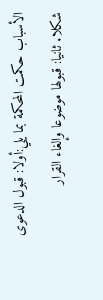الأسباب حكمت المحكمة بما يلي:أولا: قبول الدعوى شكلا. ثانيا: قبولها موضوعا وإلغاء القرار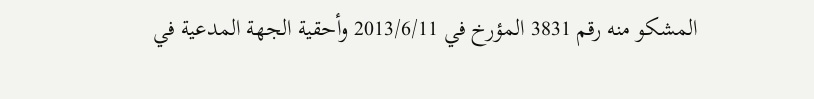المشكو منه رقم 3831 المؤرخ في 2013/6/11 وأحقية الجهة المدعية في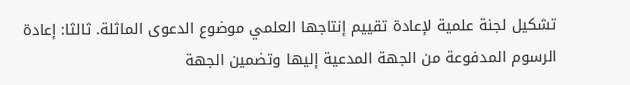تشكيل لجنة علمية لإعادة تقييم إنتاجها العلمي موضوع الدعوى الماثلة. ثالثا: إعادة الرسوم المدفوعة من الجهة المدعية إليها وتضمين الجهة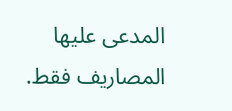المدعى عليها المصاريف فقط.